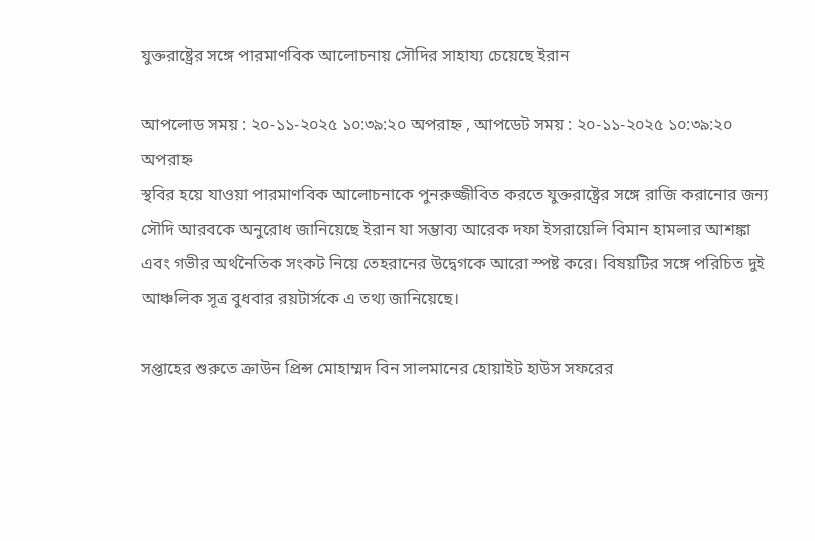যুক্তরাষ্ট্রের সঙ্গে পারমাণবিক আলোচনায় সৌদির সাহায্য চেয়েছে ইরান

আপলোড সময় : ২০-১১-২০২৫ ১০:৩৯:২০ অপরাহ্ন , আপডেট সময় : ২০-১১-২০২৫ ১০:৩৯:২০ অপরাহ্ন
স্থবির হয়ে যাওয়া পারমাণবিক আলোচনাকে পুনরুজ্জীবিত করতে যুক্তরাষ্ট্রের সঙ্গে রাজি করানোর জন্য সৌদি আরবকে অনুরোধ জানিয়েছে ইরান যা সম্ভাব্য আরেক দফা ইসরায়েলি বিমান হামলার আশঙ্কা এবং গভীর অর্থনৈতিক সংকট নিয়ে তেহরানের উদ্বেগকে আরো স্পষ্ট করে। বিষয়টির সঙ্গে পরিচিত দুই আঞ্চলিক সূত্র বুধবার রয়টার্সকে এ তথ্য জানিয়েছে।

সপ্তাহের শুরুতে ক্রাউন প্রিন্স মোহাম্মদ বিন সালমানের হোয়াইট হাউস সফরের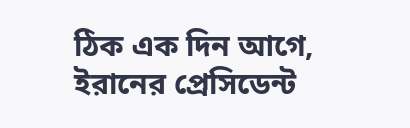ঠিক এক দিন আগে, ইরানের প্রেসিডেন্ট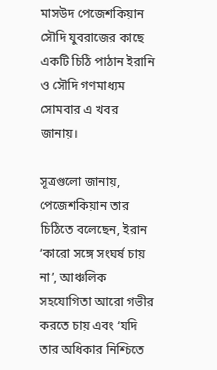মাসউদ পেজেশকিয়ান সৌদি যুবরাজের কাছে একটি চিঠি পাঠান ইরানি ও সৌদি গণমাধ্যম সোমবার এ খবর জানায়।

সূত্রগুলো জানায়, পেজেশকিয়ান তার চিঠিতে বলেছেন, ইরান ‘কারো সঙ্গে সংঘর্ষ চায় না’, আঞ্চলিক সহযোগিতা আরো গভীর করতে চায় এবং ‘যদি তার অধিকার নিশ্চিতে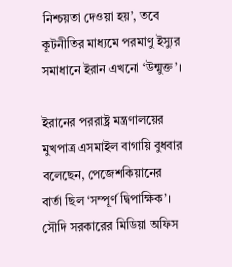নিশ্চয়তা দেওয়া হয়’, তবে কূটনীতির মাধ্যমে পরমাণু ইস্যুর সমাধানে ইরান এখনো ‘উন্মুক্ত’।

ইরানের পররাষ্ট্র মন্ত্রণালয়ের মুখপাত্র এসমাইল বাগায়ি বুধবার বলেছেন, পেজেশকিয়ানের বার্তা ছিল ‘সম্পূর্ণ দ্বিপাক্ষিক’। সৌদি সরকারের মিডিয়া অফিস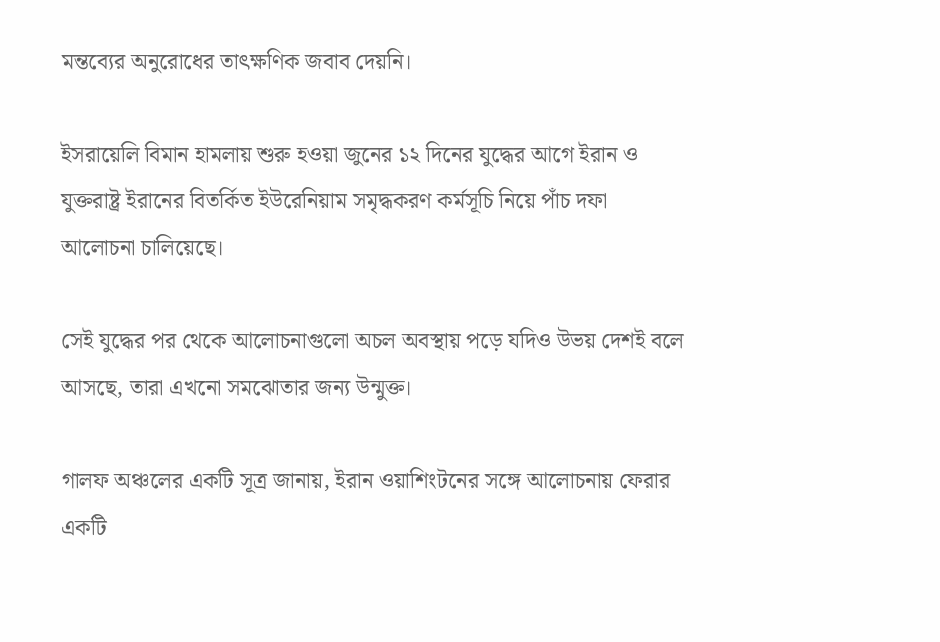মন্তব্যের অনুরোধের তাৎক্ষণিক জবাব দেয়নি।

ইসরায়েলি বিমান হামলায় শুরু হওয়া জুনের ১২ দিনের যুদ্ধের আগে ইরান ও যুক্তরাষ্ট্র ইরানের বিতর্কিত ইউরেনিয়াম সমৃদ্ধকরণ কর্মসূচি নিয়ে পাঁচ দফা আলোচনা চালিয়েছে।

সেই যুদ্ধের পর থেকে আলোচনাগুলো অচল অবস্থায় পড়ে যদিও উভয় দেশই বলে আসছে, তারা এখনো সমঝোতার জন্য উন্মুক্ত।

গালফ অঞ্চলের একটি সূত্র জানায়, ইরান ওয়াশিংটনের সঙ্গে আলোচনায় ফেরার একটি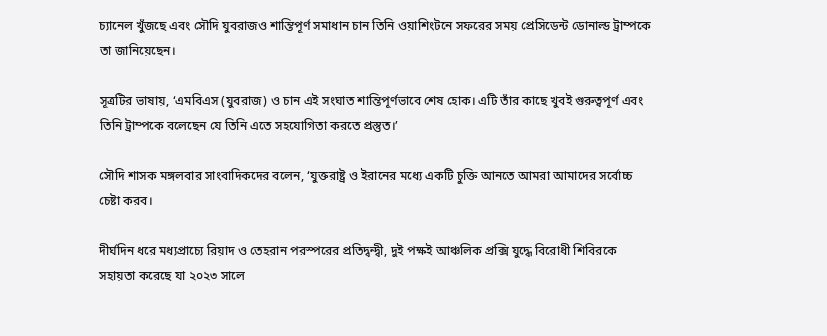চ্যানেল খুঁজছে এবং সৌদি যুবরাজও শান্তিপূর্ণ সমাধান চান তিনি ওয়াশিংটনে সফরের সময় প্রেসিডেন্ট ডোনাল্ড ট্রাম্পকে তা জানিয়েছেন।

সূত্রটির ভাষায়, ‘এমবিএস (যুবরাজ) ও চান এই সংঘাত শান্তিপূর্ণভাবে শেষ হোক। এটি তাঁর কাছে খুবই গুরুত্বপূর্ণ এবং তিনি ট্রাম্পকে বলেছেন যে তিনি এতে সহযোগিতা করতে প্রস্তুত।’

সৌদি শাসক মঙ্গলবার সাংবাদিকদের বলেন, ‘যুক্তরাষ্ট্র ও ইরানের মধ্যে একটি চুক্তি আনতে আমরা আমাদের সর্বোচ্চ চেষ্টা করব।

দীর্ঘদিন ধরে মধ্যপ্রাচ্যে রিয়াদ ও তেহরান পরস্পরের প্রতিদ্বন্দ্বী, দুই পক্ষই আঞ্চলিক প্রক্সি যুদ্ধে বিরোধী শিবিরকে সহায়তা করেছে যা ২০২৩ সালে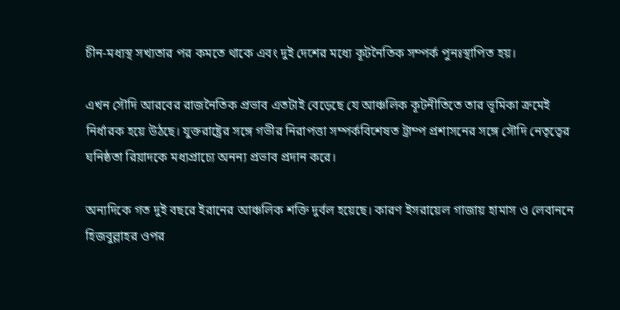চীন-মধ্যস্থ সখ্যতার পর কমতে থাকে এবং দুই দেশের মধ্যে কূটনৈতিক সম্পর্ক পুনঃস্থাপিত হয়।

এখন সৌদি আরবের রাজনৈতিক প্রভাব এতটাই বেড়েছে যে আঞ্চলিক কূটনীতিতে তার ভূমিকা ক্রমেই নির্ধারক হয়ে উঠছে। যুক্তরাষ্ট্রের সঙ্গে গভীর নিরাপত্তা সম্পর্কবিশেষত ট্রাম্প প্রশাসনের সঙ্গে সৌদি নেতৃত্বের ঘনিষ্ঠতা রিয়াদকে মধ্যপ্রাচ্যে অনন্য প্রভাব প্রদান করে।

অন্যদিকে গত দুই বছরে ইরানের আঞ্চলিক শক্তি দুর্বল হয়েছে। কারণ ইসরায়েল গাজায় হামাস ও লেবাননে হিজবুল্লাহর ওপর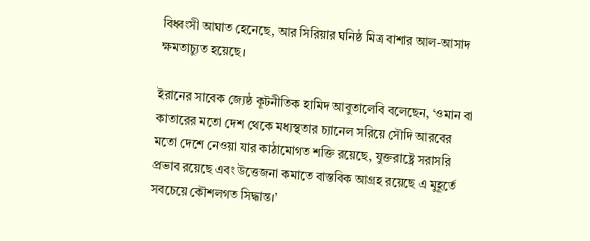বিধ্বংসী আঘাত হেনেছে, আর সিরিয়ার ঘনিষ্ঠ মিত্র বাশার আল-আসাদ ক্ষমতাচ্যুত হয়েছে।

ইরানের সাবেক জ্যেষ্ঠ কূটনীতিক হামিদ আবুতালেবি বলেছেন, ‘ওমান বা কাতারের মতো দেশ থেকে মধ্যস্থতার চ্যানেল সরিয়ে সৌদি আরবের মতো দেশে নেওয়া যার কাঠামোগত শক্তি রয়েছে, যুক্তরাষ্ট্রে সরাসরি প্রভাব রয়েছে এবং উত্তেজনা কমাতে বাস্তবিক আগ্রহ রয়েছে এ মুহূর্তে সবচেয়ে কৌশলগত সিদ্ধান্ত।’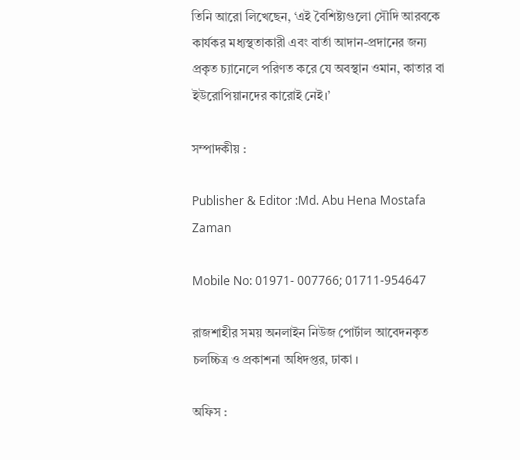তিনি আরো লিখেছেন, ‘এই বৈশিষ্ট্যগুলো সৌদি আরবকে কার্যকর মধ্যস্থতাকারী এবং বার্তা আদান-প্রদানের জন্য প্রকৃত চ্যানেলে পরিণত করে যে অবস্থান ওমান, কাতার বা ইউরোপিয়ানদের কারোই নেই।’

সম্পাদকীয় :

Publisher & Editor :Md. Abu Hena Mostafa Zaman

Mobile No: 01971- 007766; 01711-954647

রাজশাহীর সময় অনলাইন নিউজ পোর্টাল আবেদনকৃত চলচ্চিত্র ও প্রকাশনা অধিদপ্তর, ঢাকা ।

অফিস :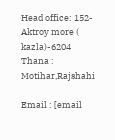Head office: 152- Aktroy more ( kazla)-6204 Thana : Motihar,Rajshahi

Email : [email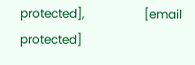protected],                    [email protected]